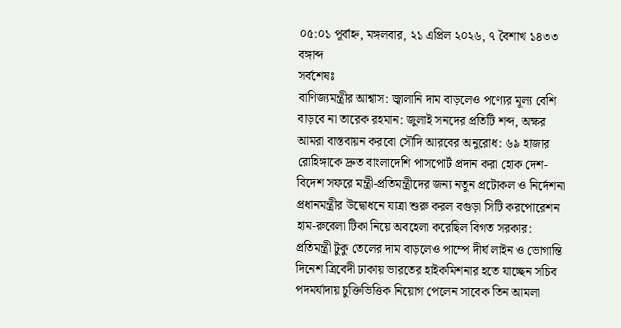০৫:০১ পূর্বাহ্ন, মঙ্গলবার, ২১ এপ্রিল ২০২৬, ৭ বৈশাখ ১৪৩৩ বঙ্গাব্দ
সর্বশেষঃ
বাণিজ্যমন্ত্রীর আশ্বাস: জ্বালানি দাম বাড়লেও পণ্যের মূল্য বেশি বাড়বে না তারেক রহমান: জুলাই সনদের প্রতিটি শব্দ, অক্ষর আমরা বাস্তবায়ন করবো সৌদি আরবের অনুরোধ: ৬৯ হাজার রোহিঙ্গাকে দ্রুত বাংলাদেশি পাসপোর্ট প্রদান করা হোক দেশ-বিদেশ সফরে মন্ত্রী-প্রতিমন্ত্রীদের জন্য নতুন প্রটোকল ও নির্দেশনা প্রধানমন্ত্রীর উদ্বোধনে যাত্রা শুরু করল বগুড়া সিটি করপোরেশন হাম-রুবেলা টিকা নিয়ে অবহেলা করেছিল বিগত সরকার: প্রতিমন্ত্রী টুকু তেলের দাম বাড়লেও পাম্পে দীর্ঘ লাইন ও ভোগান্তি দিনেশ ত্রিবেদী ঢাকায় ভারতের হাইকমিশনার হতে যাচ্ছেন সচিব পদমর্যাদায় চুক্তিভিত্তিক নিয়োগ পেলেন সাবেক তিন আমলা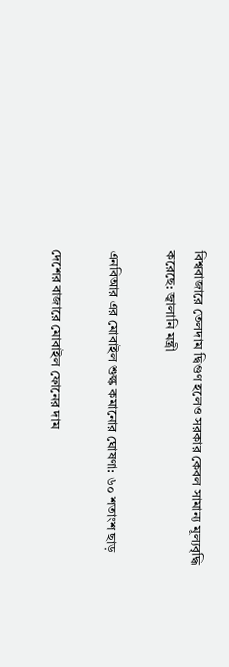বিশ্ববাজারে তেলদাম দ্বিগুণ হলেও সরকার কেবল সামান্য মূল্যবৃদ্ধি করেছে: জ্বালানি মন্ত্রী

এনবিআর এর মোবাইল শুল্ক কমানোর ঘোষণা: ৬০ শতাংশ ছাড়

দেশের বাজারে মোবাইল ফোনের দাম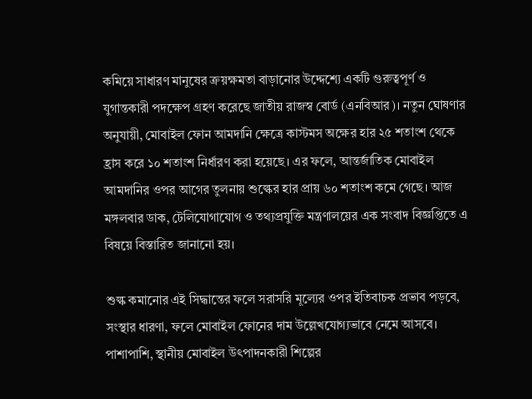কমিয়ে সাধারণ মানুষের ক্রয়ক্ষমতা বাড়ানোর উদ্দেশ্যে একটি গুরুত্বপূর্ণ ও যুগান্তকারী পদক্ষেপ গ্রহণ করেছে জাতীয় রাজস্ব বোর্ড (এনবিআর)। নতুন ঘোষণার অনুযায়ী, মোবাইল ফোন আমদানি ক্ষেত্রে কাস্টমস অক্ষের হার ২৫ শতাংশ থেকে হ্রাস করে ১০ শতাংশ নির্ধারণ করা হয়েছে। এর ফলে, আন্তর্জাতিক মোবাইল আমদানির ওপর আগের তুলনায় শুল্কের হার প্রায় ৬০ শতাংশ কমে গেছে। আজ মঙ্গলবার ডাক, টেলিযোগাযোগ ও তথ্যপ্রযুক্তি মন্ত্রণালয়ের এক সংবাদ বিজ্ঞপ্তিতে এ বিষয়ে বিস্তারিত জানানো হয়।

শুল্ক কমানোর এই সিদ্ধান্তের ফলে সরাসরি মূল্যের ওপর ইতিবাচক প্রভাব পড়বে, সংস্থার ধারণা, ফলে মোবাইল ফোনের দাম উল্লেখযোগ্যভাবে নেমে আসবে। পাশাপাশি, স্থানীয় মোবাইল উৎপাদনকারী শিল্পের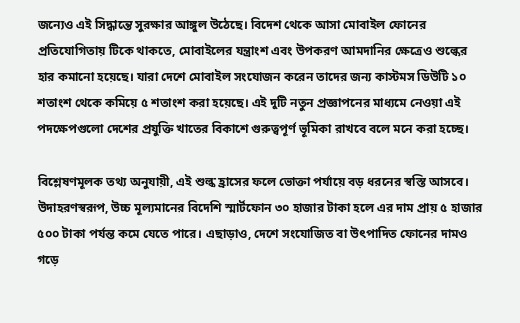জন্যেও এই সিদ্ধান্তে সুরক্ষার আঙ্গুল উঠেছে। বিদেশ থেকে আসা মোবাইল ফোনের প্রতিযোগিতায় টিকে থাকতে, মোবাইলের যন্ত্রাংশ এবং উপকরণ আমদানির ক্ষেত্রেও শুল্কের হার কমানো হয়েছে। যারা দেশে মোবাইল সংযোজন করেন তাদের জন্য কাস্টমস ডিউটি ১০ শতাংশ থেকে কমিয়ে ৫ শতাংশ করা হয়েছে। এই দুটি নতুন প্রজ্ঞাপনের মাধ্যমে নেওয়া এই পদক্ষেপগুলো দেশের প্রযুক্তি খাতের বিকাশে গুরুত্বপূর্ণ ভূমিকা রাখবে বলে মনে করা হচ্ছে।

বিশ্লেষণমূলক তথ্য অনুযায়ী, এই শুল্ক হ্রাসের ফলে ভোক্তা পর্যায়ে বড় ধরনের স্বস্তি আসবে। উদাহরণস্বরূপ, উচ্চ মূল্যমানের বিদেশি স্মার্টফোন ৩০ হাজার টাকা হলে এর দাম প্রায় ৫ হাজার ৫০০ টাকা পর্যন্ত কমে যেতে পারে। এছাড়াও, দেশে সংযোজিত বা উৎপাদিত ফোনের দামও গড়ে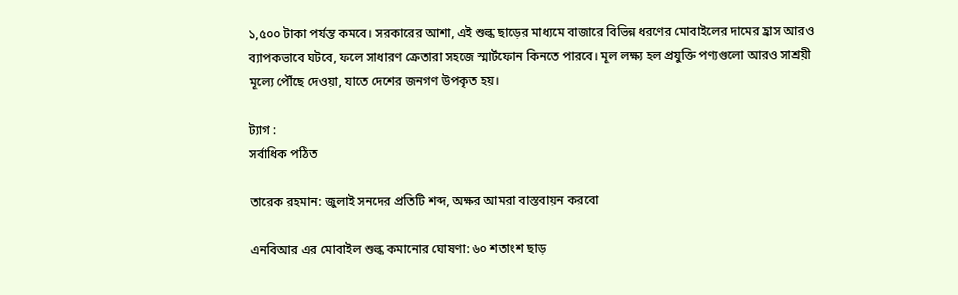১,৫০০ টাকা পর্যন্ত কমবে। সরকারের আশা, এই শুল্ক ছাড়ের মাধ্যমে বাজারে বিভিন্ন ধরণের মোবাইলের দামের হ্রাস আরও ব্যাপকভাবে ঘটবে, ফলে সাধারণ ক্রেতারা সহজে স্মার্টফোন কিনতে পারবে। মূল লক্ষ্য হল প্রযুক্তি পণ্যগুলো আরও সাশ্রয়ী মূল্যে পৌঁছে দেওয়া, যাতে দেশের জনগণ উপকৃত হয়।

ট্যাগ :
সর্বাধিক পঠিত

তারেক রহমান: জুলাই সনদের প্রতিটি শব্দ, অক্ষর আমরা বাস্তবায়ন করবো

এনবিআর এর মোবাইল শুল্ক কমানোর ঘোষণা: ৬০ শতাংশ ছাড়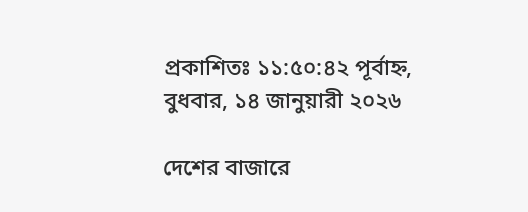প্রকাশিতঃ ১১:৫০:৪২ পূর্বাহ্ন, বুধবার, ১৪ জানুয়ারী ২০২৬

দেশের বাজারে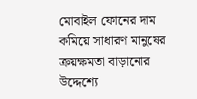মোবাইল ফোনের দাম কমিয়ে সাধারণ মানুষের ক্রয়ক্ষমতা বাড়ানোর উদ্দেশ্যে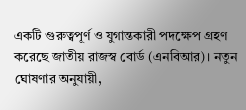একটি গুরুত্বপূর্ণ ও যুগান্তকারী পদক্ষেপ গ্রহণ করেছে জাতীয় রাজস্ব বোর্ড (এনবিআর)। নতুন ঘোষণার অনুযায়ী,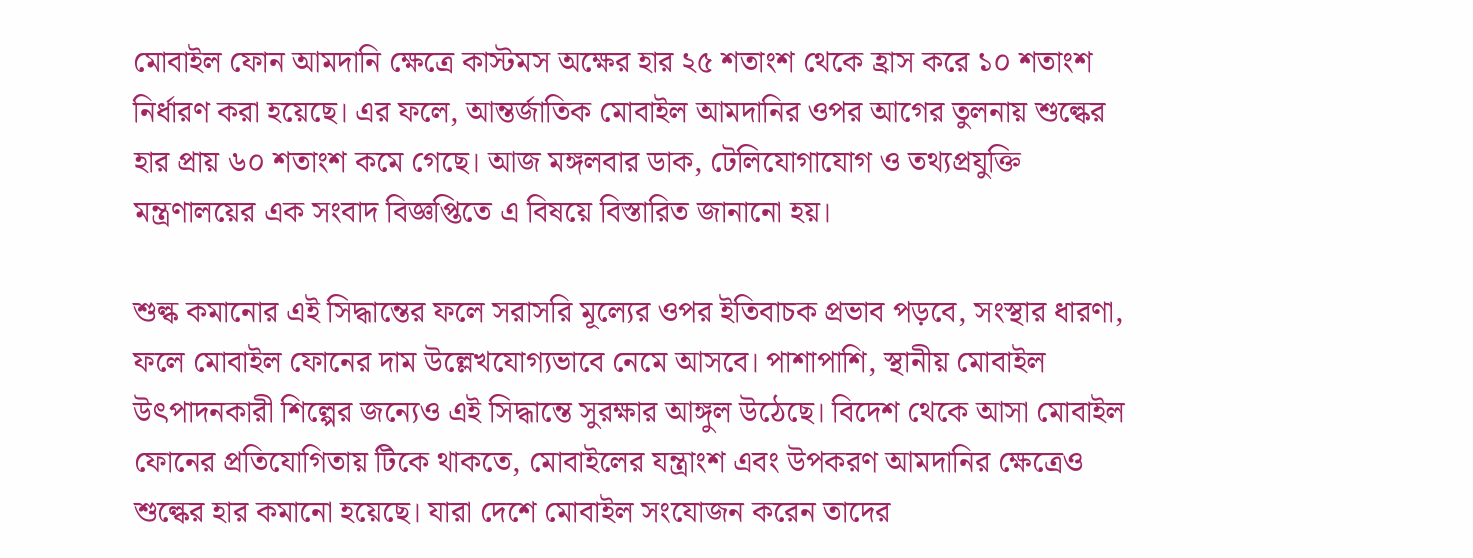মোবাইল ফোন আমদানি ক্ষেত্রে কাস্টমস অক্ষের হার ২৫ শতাংশ থেকে হ্রাস করে ১০ শতাংশ নির্ধারণ করা হয়েছে। এর ফলে, আন্তর্জাতিক মোবাইল আমদানির ওপর আগের তুলনায় শুল্কের হার প্রায় ৬০ শতাংশ কমে গেছে। আজ মঙ্গলবার ডাক, টেলিযোগাযোগ ও তথ্যপ্রযুক্তি মন্ত্রণালয়ের এক সংবাদ বিজ্ঞপ্তিতে এ বিষয়ে বিস্তারিত জানানো হয়।

শুল্ক কমানোর এই সিদ্ধান্তের ফলে সরাসরি মূল্যের ওপর ইতিবাচক প্রভাব পড়বে, সংস্থার ধারণা, ফলে মোবাইল ফোনের দাম উল্লেখযোগ্যভাবে নেমে আসবে। পাশাপাশি, স্থানীয় মোবাইল উৎপাদনকারী শিল্পের জন্যেও এই সিদ্ধান্তে সুরক্ষার আঙ্গুল উঠেছে। বিদেশ থেকে আসা মোবাইল ফোনের প্রতিযোগিতায় টিকে থাকতে, মোবাইলের যন্ত্রাংশ এবং উপকরণ আমদানির ক্ষেত্রেও শুল্কের হার কমানো হয়েছে। যারা দেশে মোবাইল সংযোজন করেন তাদের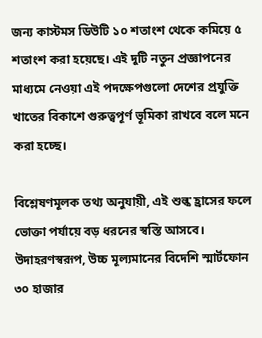জন্য কাস্টমস ডিউটি ১০ শতাংশ থেকে কমিয়ে ৫ শতাংশ করা হয়েছে। এই দুটি নতুন প্রজ্ঞাপনের মাধ্যমে নেওয়া এই পদক্ষেপগুলো দেশের প্রযুক্তি খাতের বিকাশে গুরুত্বপূর্ণ ভূমিকা রাখবে বলে মনে করা হচ্ছে।

বিশ্লেষণমূলক তথ্য অনুযায়ী, এই শুল্ক হ্রাসের ফলে ভোক্তা পর্যায়ে বড় ধরনের স্বস্তি আসবে। উদাহরণস্বরূপ, উচ্চ মূল্যমানের বিদেশি স্মার্টফোন ৩০ হাজার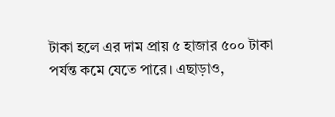টাকা হলে এর দাম প্রায় ৫ হাজার ৫০০ টাকা পর্যন্ত কমে যেতে পারে। এছাড়াও,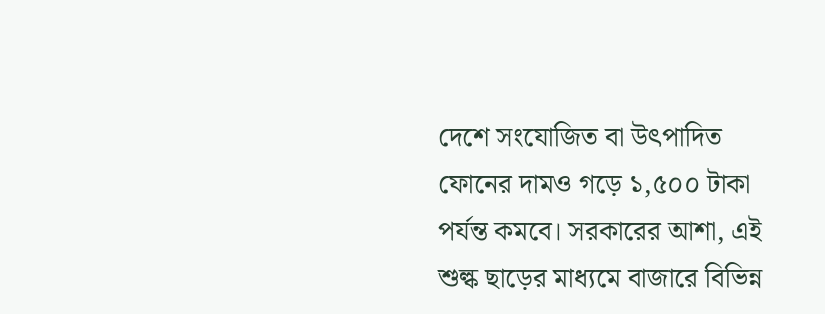দেশে সংযোজিত বা উৎপাদিত ফোনের দামও গড়ে ১,৫০০ টাকা পর্যন্ত কমবে। সরকারের আশা, এই শুল্ক ছাড়ের মাধ্যমে বাজারে বিভিন্ন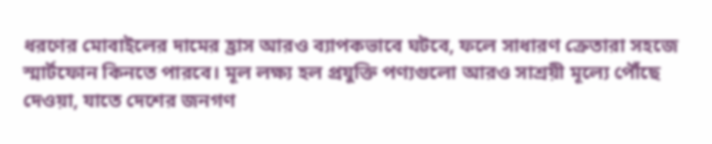ধরণের মোবাইলের দামের হ্রাস আরও ব্যাপকভাবে ঘটবে, ফলে সাধারণ ক্রেতারা সহজে স্মার্টফোন কিনতে পারবে। মূল লক্ষ্য হল প্রযুক্তি পণ্যগুলো আরও সাশ্রয়ী মূল্যে পৌঁছে দেওয়া, যাতে দেশের জনগণ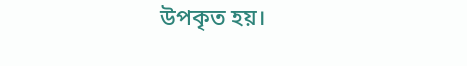উপকৃত হয়।